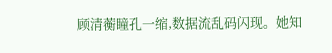顾清蘅瞳孔一缩,数据流乱码闪现。她知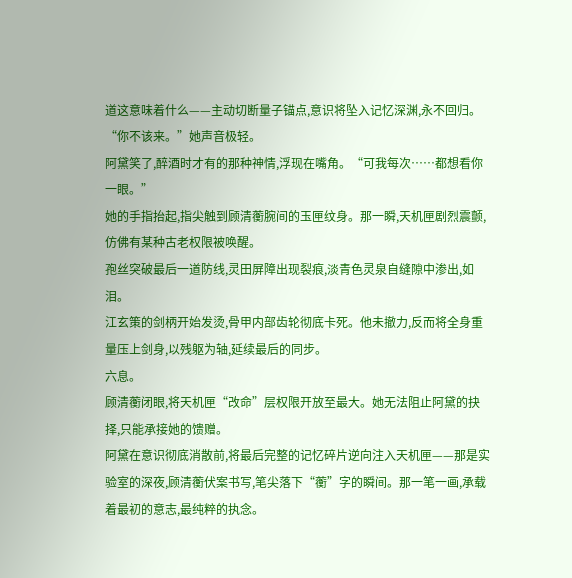道这意味着什么——主动切断量子锚点,意识将坠入记忆深渊,永不回归。
“你不该来。”她声音极轻。
阿黛笑了,醉酒时才有的那种神情,浮现在嘴角。“可我每次……都想看你一眼。”
她的手指抬起,指尖触到顾清蘅腕间的玉匣纹身。那一瞬,天机匣剧烈震颤,仿佛有某种古老权限被唤醒。
孢丝突破最后一道防线,灵田屏障出现裂痕,淡青色灵泉自缝隙中渗出,如泪。
江玄策的剑柄开始发烫,骨甲内部齿轮彻底卡死。他未撤力,反而将全身重量压上剑身,以残躯为轴,延续最后的同步。
六息。
顾清蘅闭眼,将天机匣“改命”层权限开放至最大。她无法阻止阿黛的抉择,只能承接她的馈赠。
阿黛在意识彻底消散前,将最后完整的记忆碎片逆向注入天机匣——那是实验室的深夜,顾清蘅伏案书写,笔尖落下“蘅”字的瞬间。那一笔一画,承载着最初的意志,最纯粹的执念。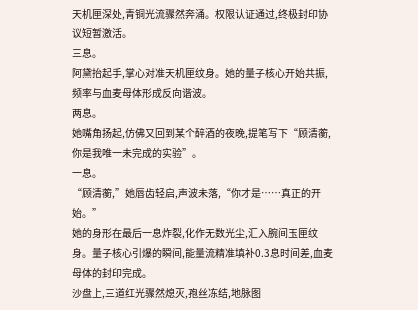天机匣深处,青铜光流骤然奔涌。权限认证通过,终极封印协议短暂激活。
三息。
阿黛抬起手,掌心对准天机匣纹身。她的量子核心开始共振,频率与血麦母体形成反向谐波。
两息。
她嘴角扬起,仿佛又回到某个醉酒的夜晚,提笔写下“顾清蘅,你是我唯一未完成的实验”。
一息。
“顾清蘅,”她唇齿轻启,声波未落,“你才是……真正的开始。”
她的身形在最后一息炸裂,化作无数光尘,汇入腕间玉匣纹身。量子核心引爆的瞬间,能量流精准填补0.3息时间差,血麦母体的封印完成。
沙盘上,三道红光骤然熄灭,孢丝冻结,地脉图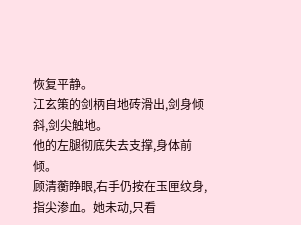恢复平静。
江玄策的剑柄自地砖滑出,剑身倾斜,剑尖触地。
他的左腿彻底失去支撑,身体前倾。
顾清蘅睁眼,右手仍按在玉匣纹身,指尖渗血。她未动,只看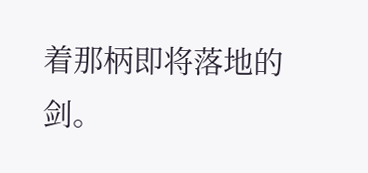着那柄即将落地的剑。